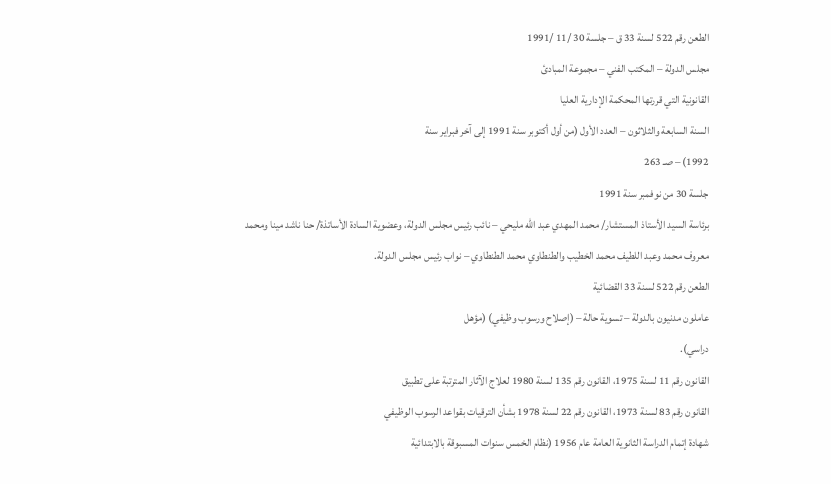الطعن رقم 522 لسنة 33 ق – جلسة 30 /11 /1991
مجلس الدولة – المكتب الفني – مجموعة المبادئ
القانونية التي قررتها المحكمة الإدارية العليا
السنة السابعة والثلاثون – العدد الأول (من أول أكتوبر سنة 1991 إلى آخر فبراير سنة
1992) – صـ 263
جلسة 30 من نوفمبر سنة 1991
برئاسة السيد الأستاذ المستشار/ محمد المهدي عبد الله مليحي – نائب رئيس مجلس الدولة، وعضوية السادة الأساتذة/ حنا ناشد مينا ومحمد معروف محمد وعبد اللطيف محمد الخطيب والطنطاوي محمد الطنطاوي – نواب رئيس مجلس الدولة.
الطعن رقم 522 لسنة 33 القضائية
عاملون مدنيون بالدولة – تسوية حالة – (إصلاح ورسوب وظيفي) (مؤهل
دراسي).
القانون رقم 11 لسنة 1975، القانون رقم 135 لسنة 1980 لعلاج الآثار المترتبة على تطبيق
القانون رقم 83 لسنة 1973، القانون رقم 22 لسنة 1978 بشأن الترقيات بقواعد الرسوب الوظيفي
شهادة إتمام الدراسة الثانوية العامة عام 1956 (نظام الخمس سنوات المسبوقة بالابتدائية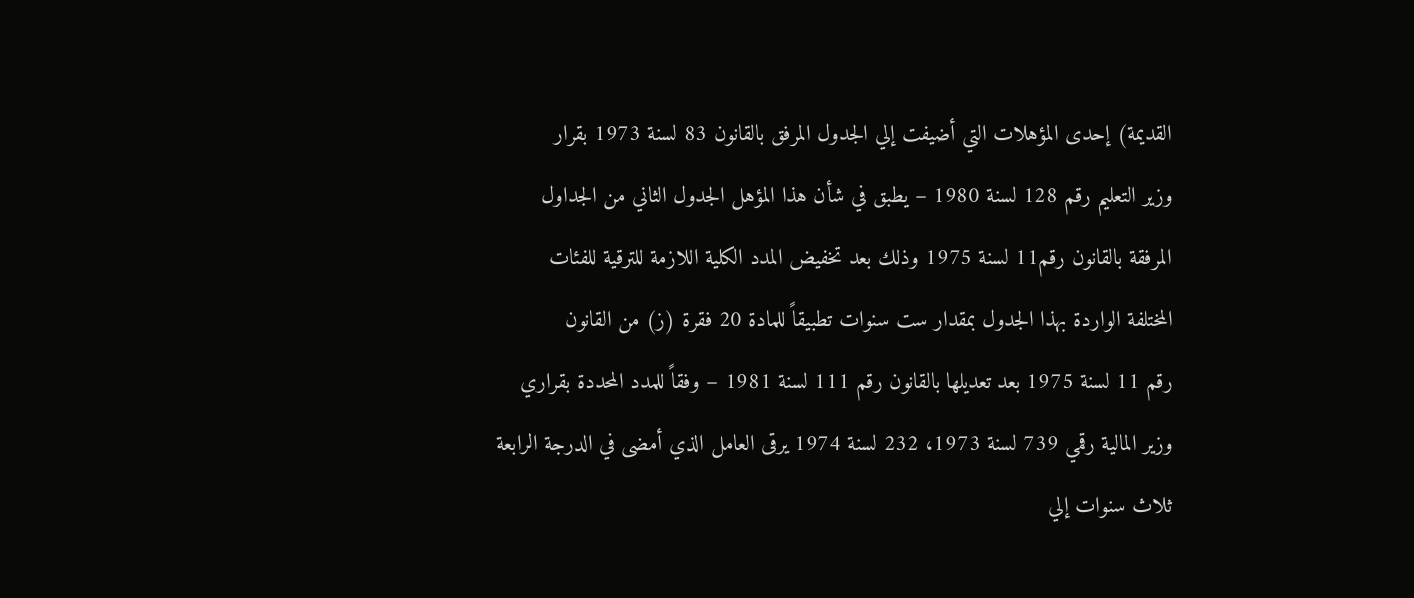القديمة) إحدى المؤهلات التي أضيفت إلي الجدول المرفق بالقانون 83 لسنة 1973 بقرار
وزير التعليم رقم 128 لسنة 1980 – يطبق في شأن هذا المؤهل الجدول الثاني من الجداول
المرفقة بالقانون رقم11 لسنة 1975 وذلك بعد تخفيض المدد الكلية اللازمة للترقية للفئات
المختلفة الواردة بهذا الجدول بمقدار ست سنوات تطبيقاً للمادة 20 فقرة (ز) من القانون
رقم 11 لسنة 1975 بعد تعديلها بالقانون رقم 111 لسنة 1981 – وفقاً للمدد المحددة بقراري
وزير المالية رقمي 739 لسنة 1973، 232 لسنة 1974 يرقى العامل الذي أمضى في الدرجة الرابعة
ثلاث سنوات إلي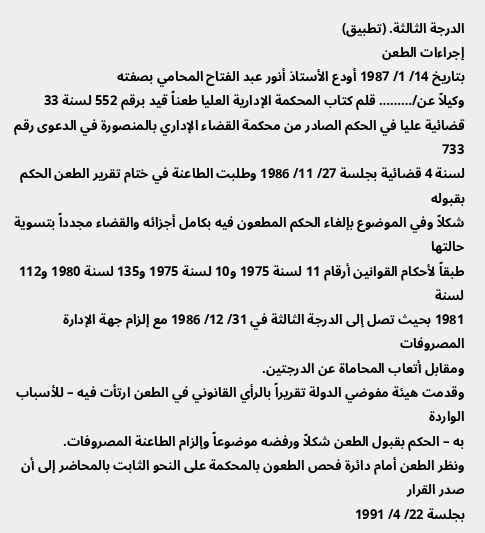الدرجة الثالثة. (تطبيق)
إجراءات الطعن
بتاريخ 14/ 1/ 1987 أودع الأستاذ أنور عبد الفتاح المحامي بصفته
وكيلاً عن/……… قلم كتاب المحكمة الإدارية العليا طعناً قيد برقم 552 لسنة 33
قضائية عليا في الحكم الصادر من محكمة القضاء الإداري بالمنصورة في الدعوى رقم 733
لسنة 4 قضائية بجلسة 27/ 11/ 1986 وطلبت الطاعنة في ختام تقرير الطعن الحكم بقبوله
شكلاً وفي الموضوع بإلغاء الحكم المطعون فيه بكامل أجزائه والقضاء مجدداً بتسوية حالتها
طبقاً لأحكام القوانين أرقام 11 لسنة 1975 و10 لسنة 1975 و135 لسنة 1980 و112 لسنة
1981 بحيث تصل إلى الدرجة الثالثة في 31/ 12/ 1986 مع إلزام جهة الإدارة المصروفات
ومقابل أتعاب المحاماة عن الدرجتين.
وقدمت هيئة مفوضي الدولة تقريراً بالرأي القانوني في الطعن ارتأت فيه – للأسباب الواردة
به – الحكم بقبول الطعن شكلاً ورفضه موضوعاً وإلزام الطاعنة المصروفات.
ونظر الطعن أمام دائرة فحص الطعون بالمحكمة على النحو الثابت بالمحاضر إلى أن صدر القرار
بجلسة 22/ 4/ 1991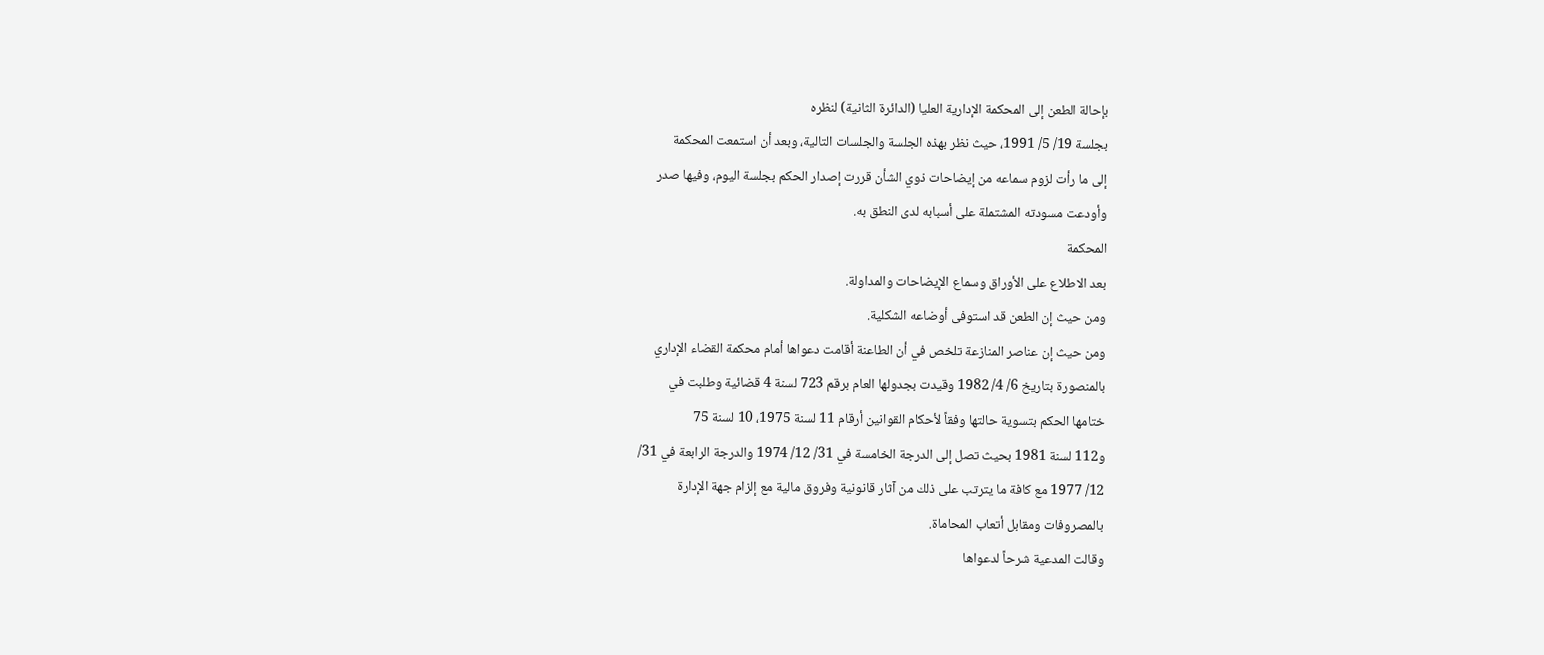بإحالة الطعن إلى المحكمة الإدارية العليا (الدائرة الثانية) لنظره
بجلسة 19/ 5/ 1991، حيث نظر بهذه الجلسة والجلسات التالية، وبعد أن استمعت المحكمة
إلى ما رأت لزوم سماعه من إيضاحات ذوي الشأن قررت إصدار الحكم بجلسة اليوم، وفيها صدر
وأودعت مسودته المشتملة على أسبابه لدى النطق به.
المحكمة
بعد الاطلاع على الأوراق وسماع الإيضاحات والمداولة.
ومن حيث إن الطعن قد استوفى أوضاعه الشكلية.
ومن حيث إن عناصر المنازعة تلخص في أن الطاعنة أقامت دعواها أمام محكمة القضاء الإداري
بالمنصورة بتاريخ 6/ 4/ 1982 وقيدت بجدولها العام برقم 723 لسنة 4 قضائية وطلبت في
ختامها الحكم بتسوية حالتها وفقاً لأحكام القوانين أرقام 11 لسنة 1975، 10 لسنة 75
و112 لسنة 1981 بحيث تصل إلى الدرجة الخامسة في 31/ 12/ 1974 والدرجة الرابعة في 31/
12/ 1977 مع كافة ما يترتب على ذلك من آثار قانونية وفروق مالية مع إلزام جهة الإدارة
بالمصروفات ومقابل أتعاب المحاماة.
وقالت المدعية شرحاً لدعواها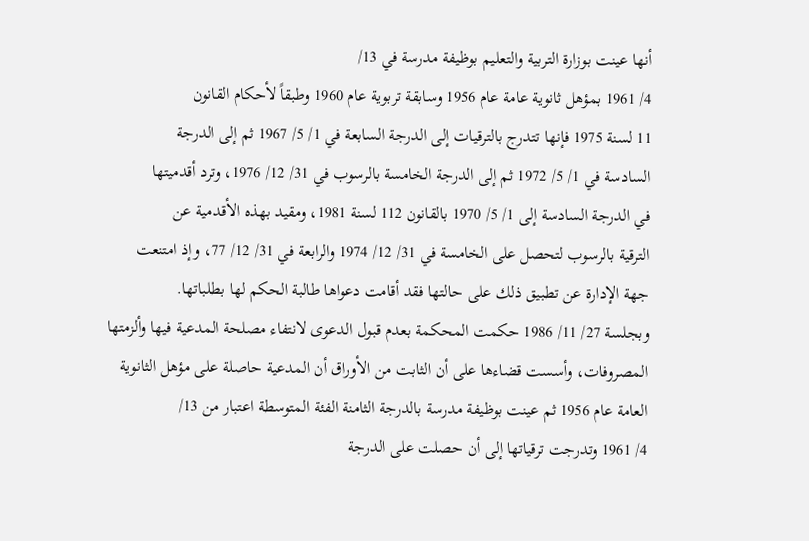أنها عينت بوزارة التربية والتعليم بوظيفة مدرسة في 13/
4/ 1961 بمؤهل ثانوية عامة عام 1956 وسابقة تربوية عام 1960 وطبقاً لأحكام القانون
11 لسنة 1975 فإنها تتدرج بالترقيات إلى الدرجة السابعة في 1/ 5/ 1967 ثم إلى الدرجة
السادسة في 1/ 5/ 1972 ثم إلى الدرجة الخامسة بالرسوب في 31/ 12/ 1976، وترد أقدميتها
في الدرجة السادسة إلى 1/ 5/ 1970 بالقانون 112 لسنة 1981، ومقيد بهذه الأقدمية عن
الترقية بالرسوب لتحصل على الخامسة في 31/ 12/ 1974 والرابعة في 31/ 12/ 77، وإذ امتنعت
جهة الإدارة عن تطبيق ذلك على حالتها فقد أقامت دعواها طالبة الحكم لها بطلباتها.
وبجلسة 27/ 11/ 1986 حكمت المحكمة بعدم قبول الدعوى لانتفاء مصلحة المدعية فيها وألزمتها
المصروفات، وأسست قضاءها على أن الثابت من الأوراق أن المدعية حاصلة على مؤهل الثانوية
العامة عام 1956 ثم عينت بوظيفة مدرسة بالدرجة الثامنة الفئة المتوسطة اعتبار من 13/
4/ 1961 وتدرجت ترقياتها إلى أن حصلت على الدرجة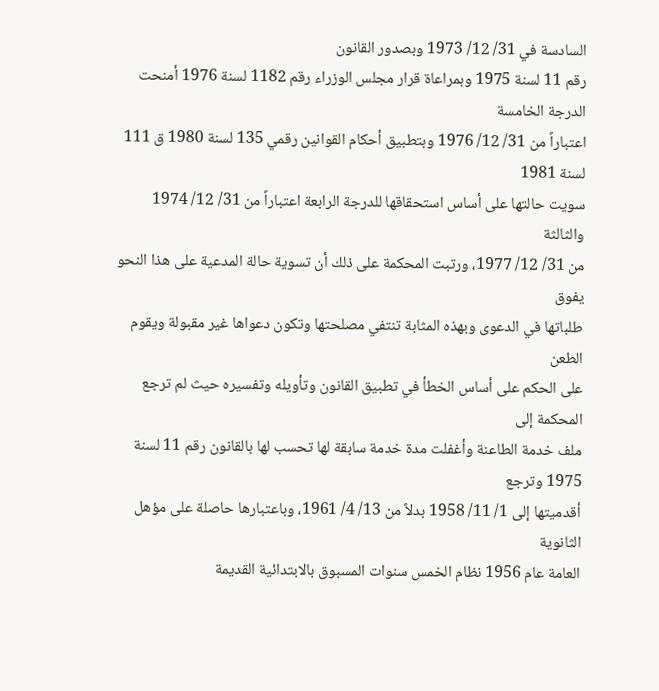السادسة في 31/ 12/ 1973 وبصدور القانون
رقم 11 لسنة 1975 وبمراعاة قرار مجلس الوزراء رقم 1182 لسنة 1976 أمنحت الدرجة الخامسة
اعتباراً من 31/ 12/ 1976 وبتطبيق أحكام القوانين رقمي 135 لسنة 1980 ق 111 لسنة 1981
سويت حالتها على أساس استحقاقها للدرجة الرابعة اعتباراً من 31/ 12/ 1974 والثالثة
من 31/ 12/ 1977، ورتبت المحكمة على ذلك أن تسوية حالة المدعية على هذا النحو يفوق
طلباتها في الدعوى وبهذه المثابة تنتفي مصلحتها وتكون دعواها غير مقبولة ويقوم الطعن
على الحكم على أساس الخطأ في تطبيق القانون وتأويله وتفسيره حيث لم ترجع المحكمة إلى
ملف خدمة الطاعنة وأغفلت مدة خدمة سابقة لها تحسب لها بالقانون رقم 11 لسنة 1975 وترجع
أقدميتها إلى 1/ 11/ 1958 بدلاً من 13/ 4/ 1961، وباعتبارها حاصلة على مؤهل الثانوية
العامة عام 1956 نظام الخمس سنوات المسبوق بالابتدائية القديمة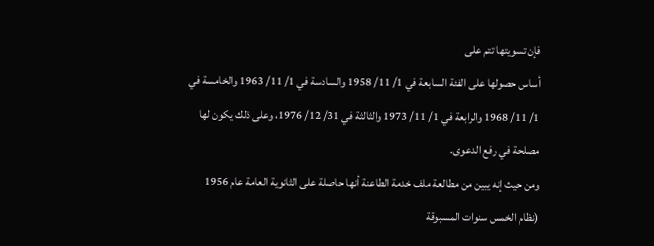فإن تسويتها تتم على
أساس حصولها على الفئة السابعة في 1/ 11/ 1958 والسادسة في 1/ 11/ 1963 والخامسة في
1/ 11/ 1968 والرابعة في 1/ 11/ 1973 والثالثة في 31/ 12/ 1976، وعلى ذلك يكون لها
مصلحة في رفع الدعوى.
ومن حيث إنه يبين من مطالعة ملف خدمة الطاعنة أنها حاصلة على الثانوية العامة عام 1956
(نظام الخمس سنوات المسبوقة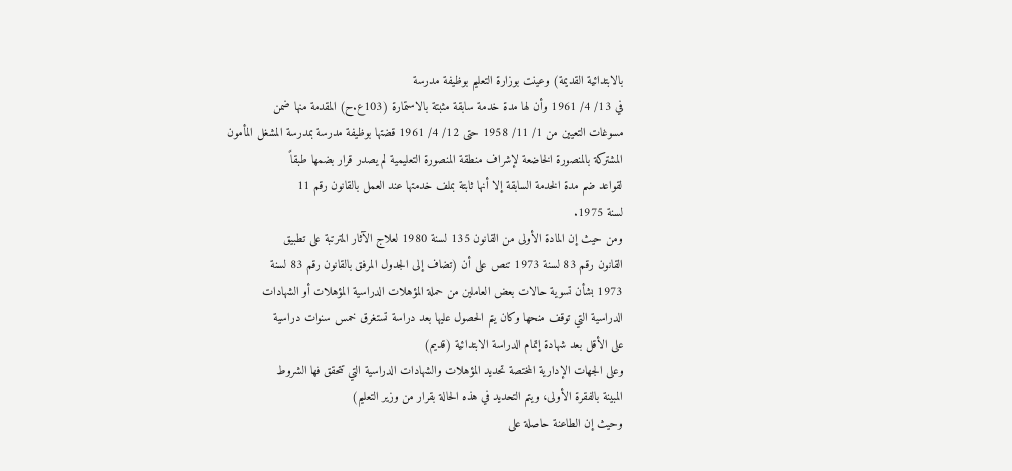بالابتدائية القديمة) وعينت بوزارة التعليم بوظيفة مدرسة
في 13/ 4/ 1961 وأن لها مدة خدمة سابقة مثبتة بالاستمارة (103ع.ح) المقدمة منها ضمن
مسوغات التعيين من 1/ 11/ 1958 حتى 12/ 4/ 1961 قضتها بوظيفة مدرسة بمدرسة المشغل المأمون
المشتركة بالمنصورة الخاضعة لإشراف منطقة المنصورة التعليمية لم يصدر قرار بضمها طبقاً
لقواعد ضم مدة الخدمة السابقة إلا أنها ثابتة بملف خدمتها عند العمل بالقانون رقم 11
لسنة 1975.
ومن حيث إن المادة الأولى من القانون 135 لسنة 1980 لعلاج الآثار المترتبة على تطبيق
القانون رقم 83 لسنة 1973 تنص على أن (تضاف إلى الجدول المرفق بالقانون رقم 83 لسنة
1973 بشأن تسوية حالات بعض العاملين من حملة المؤهلات الدراسية المؤهلات أو الشهادات
الدراسية التي توقف منحها وكان يتم الحصول عليها بعد دراسة تستغرق خمس سنوات دراسية
على الأقل بعد شهادة إتمام الدراسة الابتدائية (قديم)
وعلى الجهات الإدارية المختصة تحديد المؤهلات والشهادات الدراسية التي تتحقق فها الشروط
المبينة بالفقرة الأولى، ويتم التحديد في هذه الحالة بقرار من وزير التعليم)
وحيث إن الطاعنة حاصلة على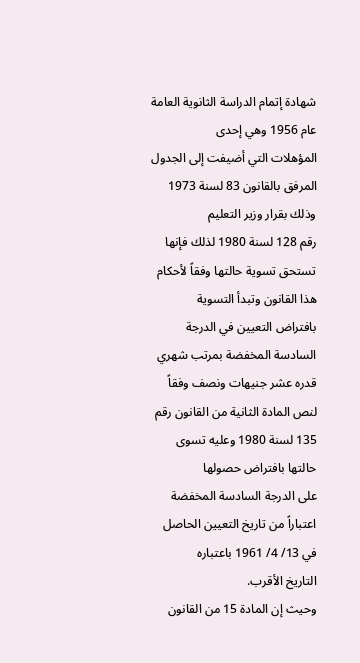شهادة إتمام الدراسة الثانوية العامة عام 1956 وهي إحدى
المؤهلات التي أضيفت إلى الجدول المرفق بالقانون 83 لسنة 1973 وذلك بقرار وزير التعليم
رقم 128 لسنة 1980 لذلك فإنها تستحق تسوية حالتها وفقاً لأحكام هذا القانون وتبدأ التسوية
بافتراض التعيين في الدرجة السادسة المخفضة بمرتب شهري قدره عشر جنيهات ونصف وفقاً
لنص المادة الثانية من القانون رقم 135 لسنة 1980 وعليه تسوى حالتها بافتراض حصولها
على الدرجة السادسة المخفضة اعتباراً من تاريخ التعيين الحاصل في 13/ 4/ 1961 باعتباره
التاريخ الأقرب.
وحيث إن المادة 15 من القانون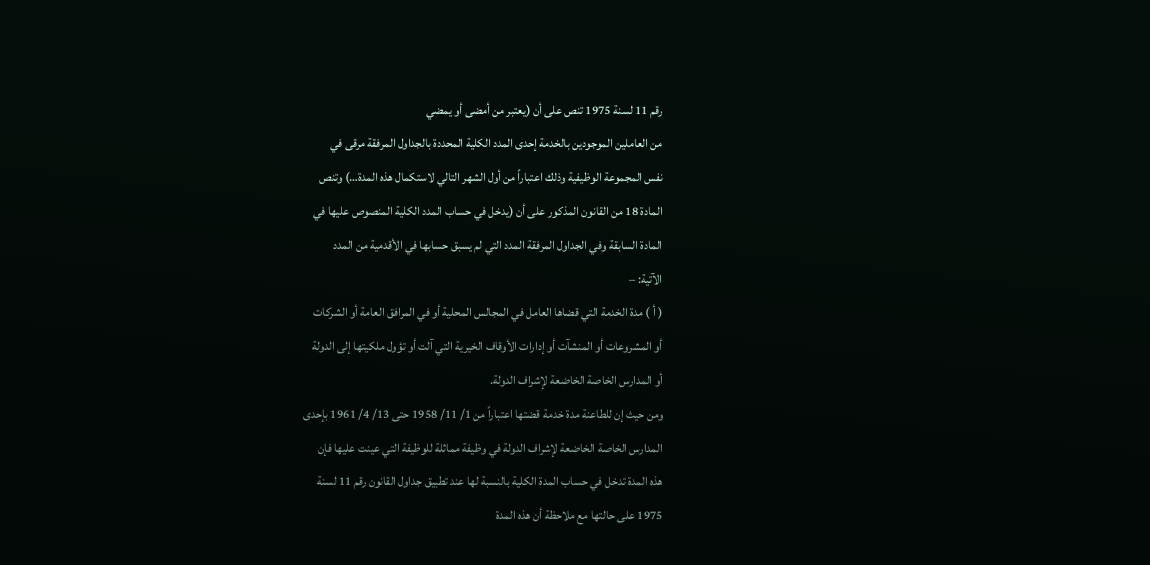رقم 11 لسنة 1975 تنص على أن (يعتبر من أمضى أو يمضي
من العاملين الموجودين بالخدمة إحدى المدد الكلية المحددة بالجداول المرفقة مرقى في
نفس المجموعة الوظيفية وذلك اعتباراً من أول الشهر التالي لاستكمال هذه المدة…) وتنص
المادة 18 من القانون المذكور على أن (يدخل في حساب المدد الكلية المنصوص عليها في
المادة السابقة وفي الجداول المرفقة المدد التي لم يسبق حسابها في الأقدمية من المدد
الآتية: –
( أ ) مدة الخدمة التي قضاها العامل في المجالس المحلية أو في المرافق العامة أو الشركات
أو المشروعات أو المنشآت أو إدارات الأوقاف الخيرية التي آلت أو تؤول ملكيتها إلى الدولة
أو المدارس الخاصة الخاضعة لإشراف الدولة.
ومن حيث إن للطاعنة مدة خدمة قضتها اعتباراً من 1/ 11/ 1958 حتى 13/ 4/ 1961 بإحدى
المدارس الخاصة الخاضعة لإشراف الدولة في وظيفة مماثلة للوظيفة التي عينت عليها فإن
هذه المدة تدخل في حساب المدة الكلية بالنسبة لها عند تطبيق جداول القانون رقم 11 لسنة
1975 على حالتها مع ملاحظة أن هذه المدة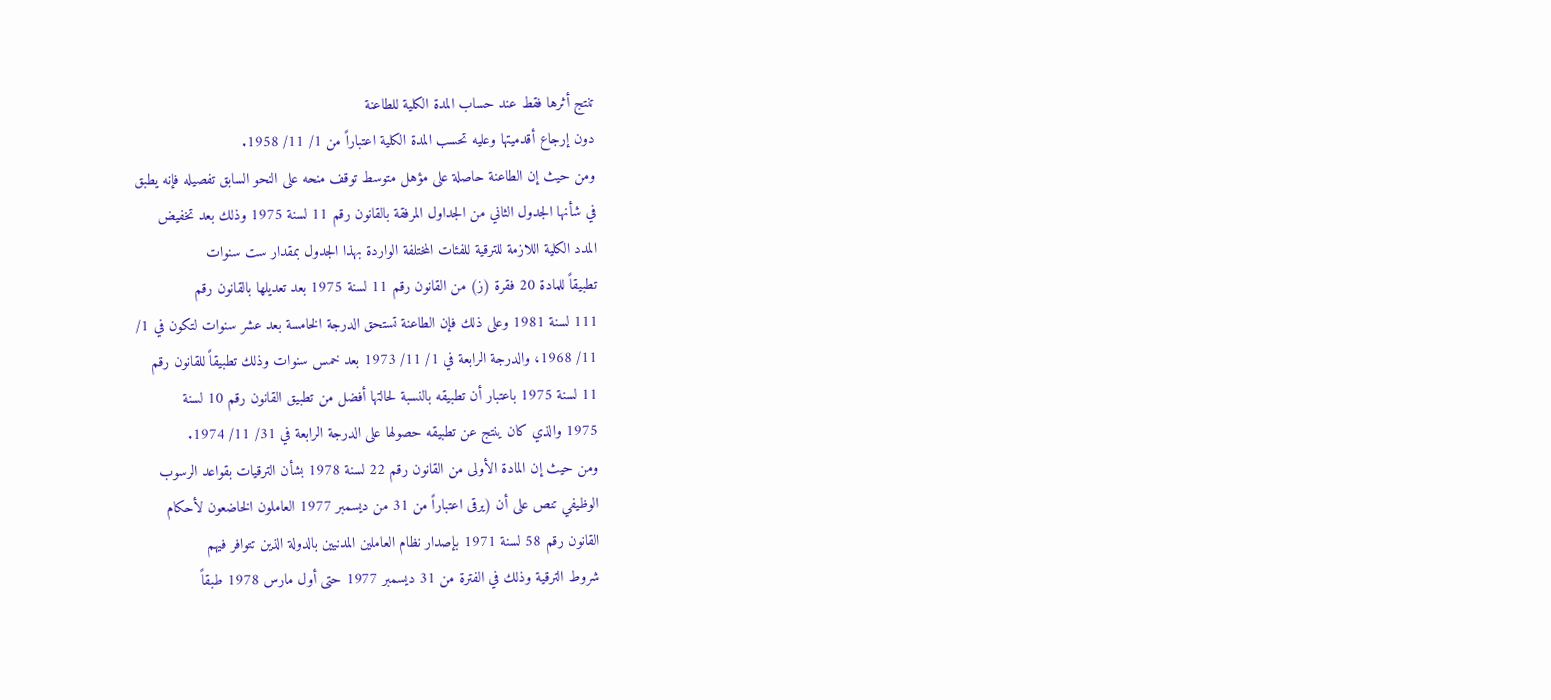تنتج أثرها فقط عند حساب المدة الكلية للطاعنة
دون إرجاع أقدميتها وعليه تحسب المدة الكلية اعتباراً من 1/ 11/ 1958.
ومن حيث إن الطاعنة حاصلة على مؤهل متوسط توقف منحه على النحو السابق تفصيله فإنه يطبق
في شأنها الجدول الثاني من الجداول المرفقة بالقانون رقم 11 لسنة 1975 وذلك بعد تخفيض
المدد الكلية اللازمة للترقية للفئات المختلفة الواردة بهذا الجدول بمقدار ست سنوات
تطبيقاً للمادة 20 فقرة (ز) من القانون رقم 11 لسنة 1975 بعد تعديلها بالقانون رقم
111 لسنة 1981 وعلى ذلك فإن الطاعنة تستحق الدرجة الخامسة بعد عشر سنوات لتكون في 1/
11/ 1968، والدرجة الرابعة في 1/ 11/ 1973 بعد خمس سنوات وذلك تطبيقاً للقانون رقم
11 لسنة 1975 باعتبار أن تطبيقه بالنسبة لحالتها أفضل من تطبيق القانون رقم 10 لسنة
1975 والذي كان ينتج عن تطبيقه حصولها على الدرجة الرابعة في 31/ 11/ 1974.
ومن حيث إن المادة الأولى من القانون رقم 22 لسنة 1978 بشأن الترقيات بقواعد الرسوب
الوظيفي تنص على أن (يرقى اعتباراً من 31 من ديسمبر 1977 العاملون الخاضعون لأحكام
القانون رقم 58 لسنة 1971 بإصدار نظام العاملين المدنيين بالدولة الذين تتوافر فيهم
شروط الترقية وذلك في الفترة من 31 ديسمبر 1977 حتى أول مارس 1978 طبقاً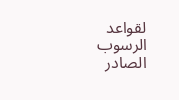لقواعد الرسوب
الصادر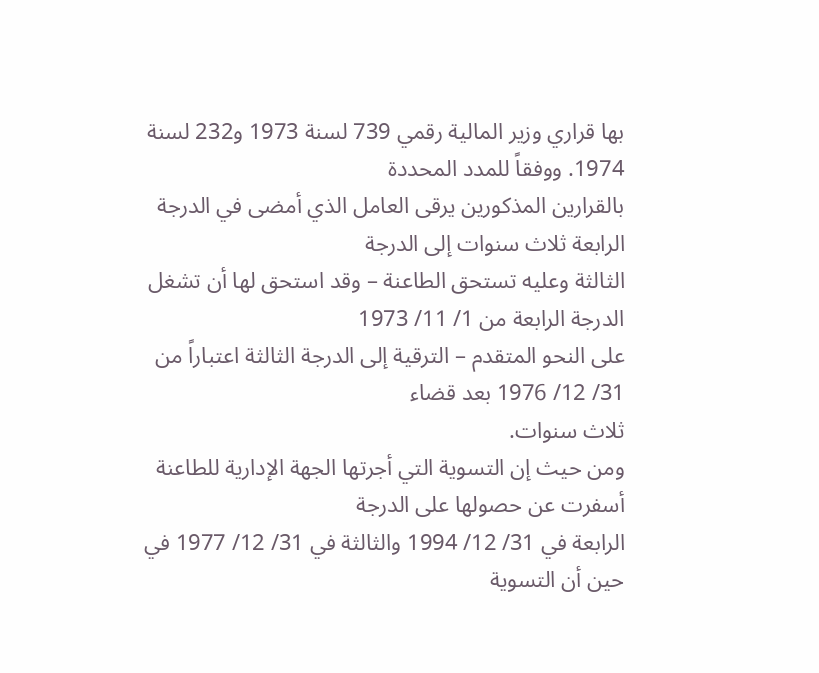بها قراري وزير المالية رقمي 739 لسنة 1973 و232 لسنة 1974. ووفقاً للمدد المحددة
بالقرارين المذكورين يرقى العامل الذي أمضى في الدرجة الرابعة ثلاث سنوات إلى الدرجة
الثالثة وعليه تستحق الطاعنة – وقد استحق لها أن تشغل الدرجة الرابعة من 1/ 11/ 1973
على النحو المتقدم – الترقية إلى الدرجة الثالثة اعتباراً من 31/ 12/ 1976 بعد قضاء
ثلاث سنوات.
ومن حيث إن التسوية التي أجرتها الجهة الإدارية للطاعنة أسفرت عن حصولها على الدرجة
الرابعة في 31/ 12/ 1994 والثالثة في 31/ 12/ 1977 في حين أن التسوية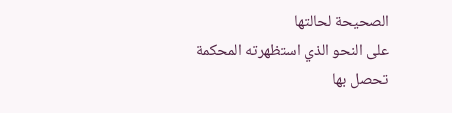الصحيحة لحالتها
على النحو الذي استظهرته المحكمة تحصل بها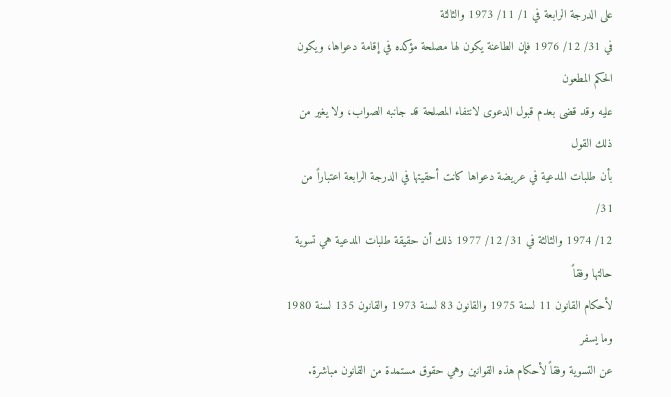على الدرجة الرابعة في 1/ 11/ 1973 والثالثة
في 31/ 12/ 1976 فإن الطاعنة يكون لها مصلحة مؤكده في إقامة دعواها، ويكون الحكم المطعون
عليه وقد قضى بعدم قبول الدعوى لانتفاء المصلحة قد جانبه الصواب، ولا يغير من ذلك القول
بأن طلبات المدعية في عريضة دعواها كانت أحقيتها في الدرجة الرابعة اعتباراً من 31/
12/ 1974 والثالثة في 31/ 12/ 1977 ذلك أن حقيقة طلبات المدعية هي تسوية حالتها وفقاً
لأحكام القانون 11 لسنة 1975 والقانون 83 لسنة 1973 والقانون 135 لسنة 1980 وما يسفر
عن التسوية وفقاً لأحكام هذه القوانين وهي حقوق مستمدة من القانون مباشرة.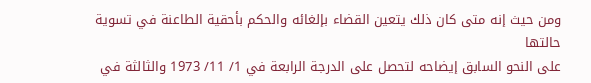ومن حيث إنه متى كان ذلك يتعين القضاء بإلغائه والحكم بأحقية الطاعنة في تسوية حالتها
على النحو السابق إيضاحه لتحصل على الدرجة الرابعة في 1/ 11/ 1973 والثالثة في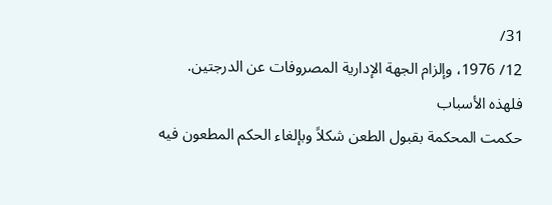31/
12/ 1976، وإلزام الجهة الإدارية المصروفات عن الدرجتين.
فلهذه الأسباب
حكمت المحكمة بقبول الطعن شكلاً وبإلغاء الحكم المطعون فيه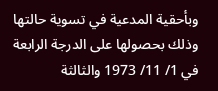وبأحقية المدعية في تسوية حالتها وذلك بحصولها على الدرجة الرابعة في 1/ 11/ 1973 والثالثة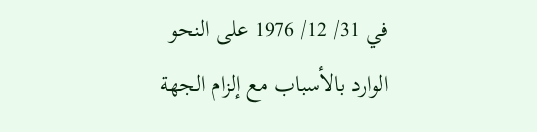في 31/ 12/ 1976 على النحو الوارد بالأسباب مع إلزام الجهة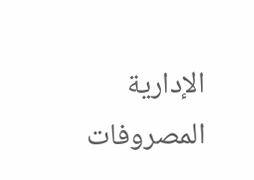الإدارية المصروفات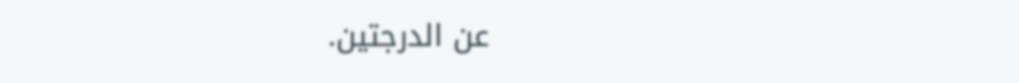عن الدرجتين.